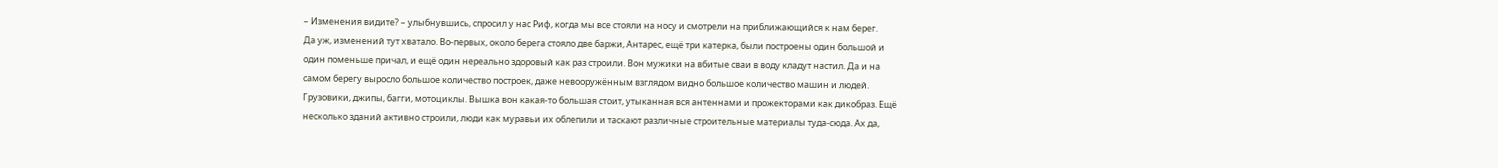– Изменения видите? – улыбнувшись, спросил у нас Риф, когда мы все стояли на носу и смотрели на приближающийся к нам берег.
Да уж, изменений тут хватало. Во-первых, около берега стояло две баржи, Антарес, ещё три катерка, были построены один большой и один поменьше причал, и ещё один нереально здоровый как раз строили. Вон мужики на вбитые сваи в воду кладут настил. Да и на самом берегу выросло большое количество построек, даже невооружённым взглядом видно большое количество машин и людей. Грузовики, джипы, багги, мотоциклы. Вышка вон какая-то большая стоит, утыканная вся антеннами и прожекторами как дикобраз. Ещё несколько зданий активно строили, люди как муравьи их облепили и таскают различные строительные материалы туда-сюда. Ах да,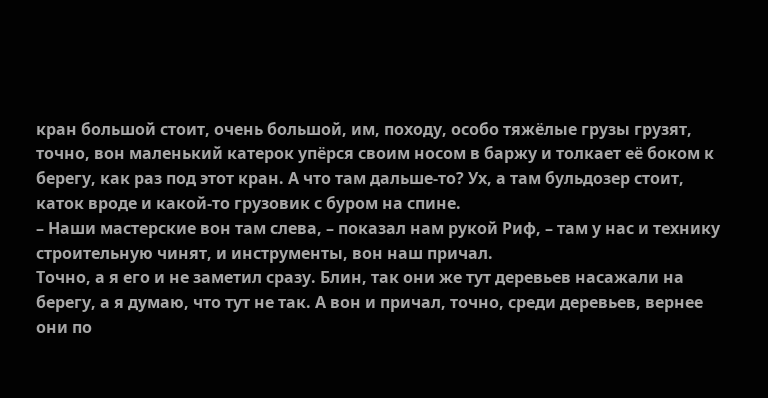кран большой стоит, очень большой, им, походу, особо тяжёлые грузы грузят, точно, вон маленький катерок упёрся своим носом в баржу и толкает её боком к берегу, как раз под этот кран. А что там дальше-то? Ух, а там бульдозер стоит, каток вроде и какой-то грузовик с буром на спине.
– Наши мастерские вон там слева, – показал нам рукой Риф, – там у нас и технику строительную чинят, и инструменты, вон наш причал.
Точно, а я его и не заметил сразу. Блин, так они же тут деревьев насажали на берегу, а я думаю, что тут не так. А вон и причал, точно, среди деревьев, вернее они по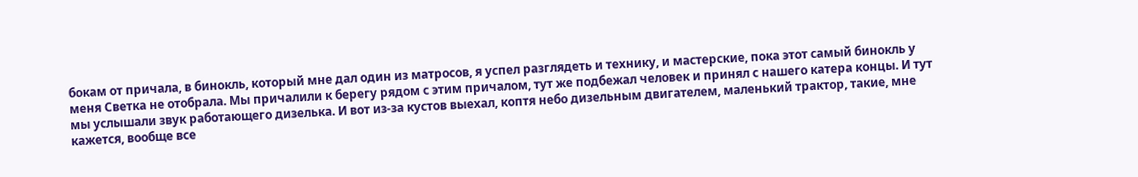бокам от причала, в бинокль, который мне дал один из матросов, я успел разглядеть и технику, и мастерские, пока этот самый бинокль у меня Светка не отобрала. Мы причалили к берегу рядом с этим причалом, тут же подбежал человек и принял с нашего катера концы. И тут мы услышали звук работающего дизелька. И вот из-за кустов выехал, коптя небо дизельным двигателем, маленький трактор, такие, мне кажется, вообще все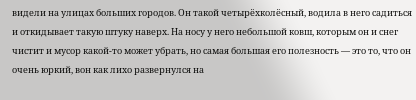видели на улицах больших городов. Он такой четырёхколёсный, водила в него садиться и откидывает такую штуку наверх. На носу у него небольшой ковш, которым он и снег чистит и мусор какой-то может убрать, но самая большая его полезность — это то, что он очень юркий, вон как лихо развернулся на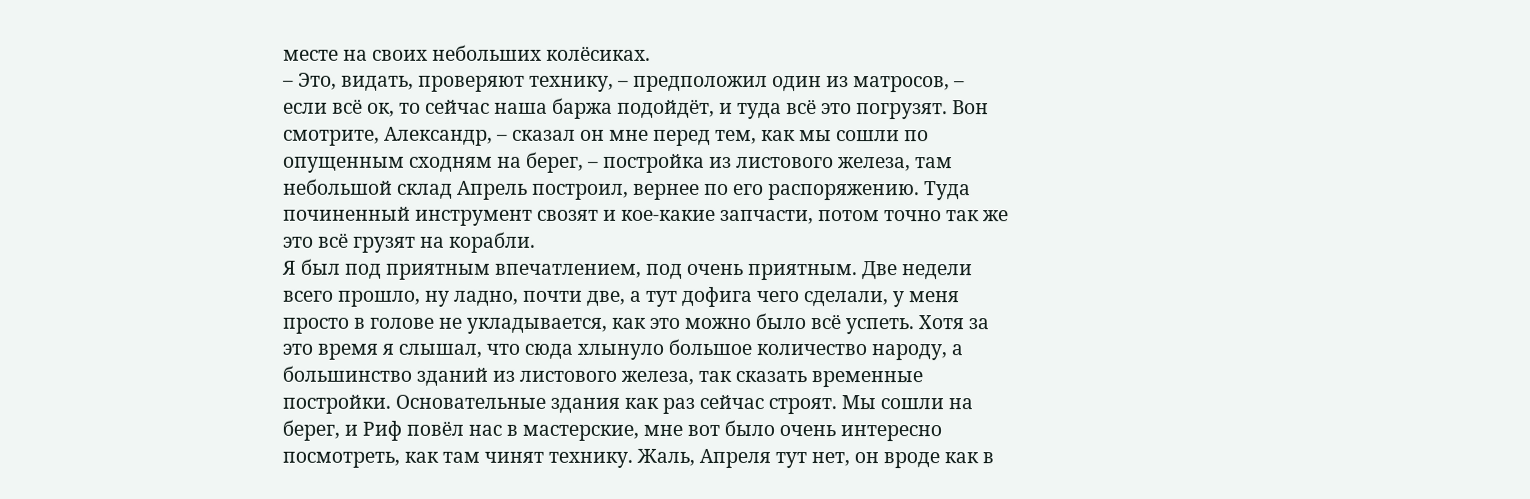месте на своих небольших колёсиках.
– Это, видать, проверяют технику, – предположил один из матросов, – если всё ок, то сейчас наша баржа подойдёт, и туда всё это погрузят. Вон смотрите, Александр, – сказал он мне перед тем, как мы сошли по опущенным сходням на берег, – постройка из листового железа, там небольшой склад Апрель построил, вернее по его распоряжению. Туда починенный инструмент свозят и кое-какие запчасти, потом точно так же это всё грузят на корабли.
Я был под приятным впечатлением, под очень приятным. Две недели всего прошло, ну ладно, почти две, а тут дофига чего сделали, у меня просто в голове не укладывается, как это можно было всё успеть. Хотя за это время я слышал, что сюда хлынуло большое количество народу, а большинство зданий из листового железа, так сказать временные постройки. Основательные здания как раз сейчас строят. Мы сошли на берег, и Риф повёл нас в мастерские, мне вот было очень интересно посмотреть, как там чинят технику. Жаль, Апреля тут нет, он вроде как в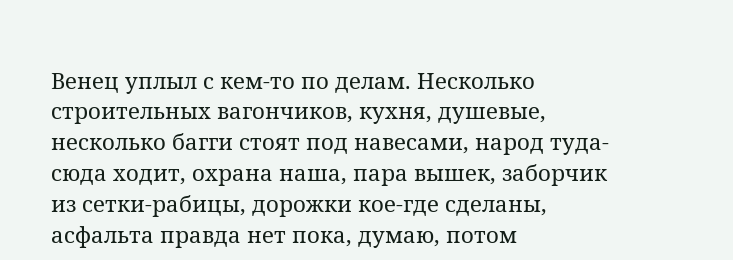Венец уплыл с кем-то по делам. Несколько строительных вагончиков, кухня, душевые, несколько багги стоят под навесами, народ туда-сюда ходит, охрана наша, пара вышек, заборчик из сетки-рабицы, дорожки кое-где сделаны, асфальта правда нет пока, думаю, потом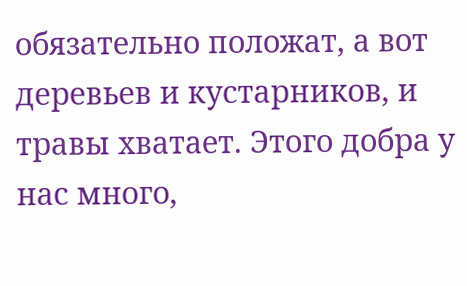обязательно положат, а вот деревьев и кустарников, и травы хватает. Этого добра у нас много,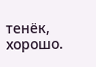тенёк, хорошо.